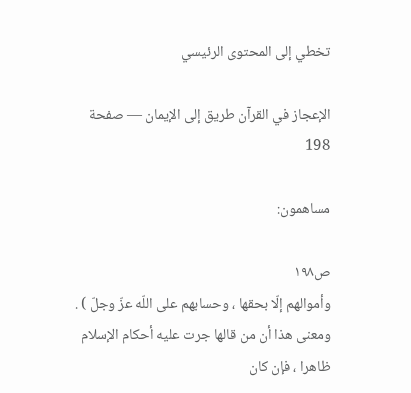تخطي إلى المحتوى الرئيسي

الإعجاز في القرآن طريق إلى الإيمان — صفحة 198

مساهمون:

ص١٩٨
وأموالهم إلّا بحقها ، وحسابهم على اللّه عزّ وجلّ ) . ومعنى هذا أن من قالها جرت عليه أحكام الإسلام ظاهرا ، فإن كان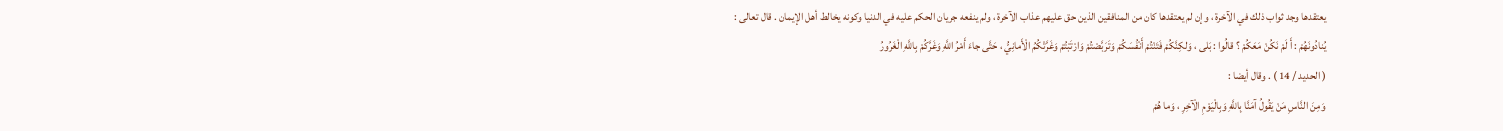يعتقدها وجد ثواب ذلك في الآخرة ، وإن لم يعتقدها كان من المنافقين الذين حق عليهم عذاب الآخرة ، ولم ينفعه جريان الحكم عليه في الدنيا وكونه يخالط أهل الإيمان . قال تعالى :
يُنادُونَهُمْ : أَ لَمْ نَكُنْ مَعَكُمْ ؟ قالُوا : بَلى ، وَلكِنَّكُمْ فَتَنْتُمْ أَنْفُسَكُمْ وَتَرَبَّصْتُمْ وَارْتَبْتُمْ وَغَرَّتْكُمُ الْأَمانِيُّ ، حَتَّى جاءَ أَمْرُ اللَّهِ وَغَرَّكُمْ بِاللَّهِ الْغَرُورُ
( الحديد / 14 ) . وقال أيضا :
وَمِنَ النَّاسِ مَنْ يَقُولُ آمَنَّا بِاللَّهِ وَبِالْيَوْمِ الْآخِرِ ، وَما هُمْ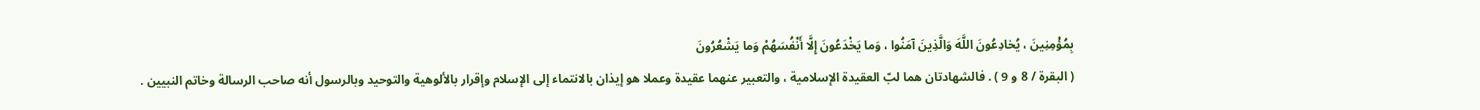بِمُؤْمِنِينَ ، يُخادِعُونَ اللَّهَ وَالَّذِينَ آمَنُوا ، وَما يَخْدَعُونَ إِلَّا أَنْفُسَهُمْ وَما يَشْعُرُونَ
( البقرة / 8 و 9 ) . فالشهادتان هما لبّ العقيدة الإسلامية ، والتعبير عنهما عقيدة وعملا هو إيذان بالانتماء إلى الإسلام وإقرار بالألوهية والتوحيد وبالرسول أنه صاحب الرسالة وخاتم النبيين .